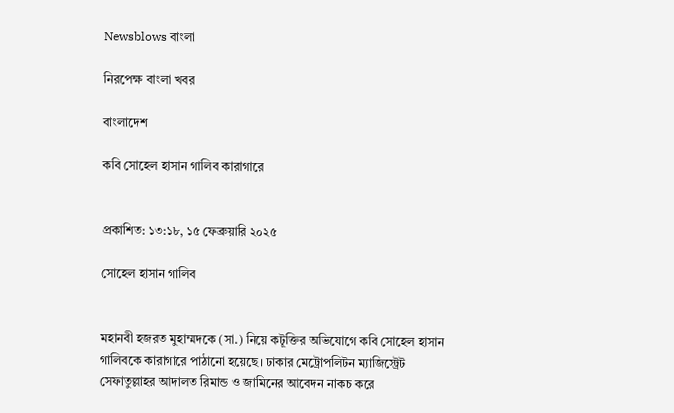Newsblows বাংলা

নিরপেক্ষ বাংলা খবর

বাংলাদেশ

কবি সোহেল হাসান গালিব কারাগারে


প্রকাশিত: ১৩:১৮, ১৫ ফেব্রুয়ারি ২০২৫

সোহেল হাসান গালিব


মহানবী হজরত মুহাম্মদকে (সা.) নিয়ে কটূক্তির অভিযোগে কবি সোহেল হাসান গালিবকে কারাগারে পাঠানো হয়েছে। ঢাকার মেট্রোপলিটন ম্যাজিস্ট্রেট সেফাতুল্লাহর আদালত রিমান্ড ও জামিনের আবেদন নাকচ করে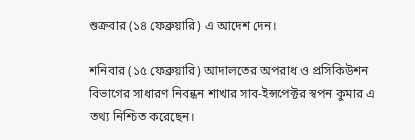শুক্রবার (১৪ ফেব্রুয়ারি) এ আদেশ দেন।

শনিবার (১৫ ফেব্রুয়ারি) আদালতের অপরাধ ও প্রসিকিউশন বিভাগের সাধারণ নিবন্ধন শাখার সাব-ইন্সপেক্টর স্বপন কুমার এ তথ্য নিশ্চিত করেছেন।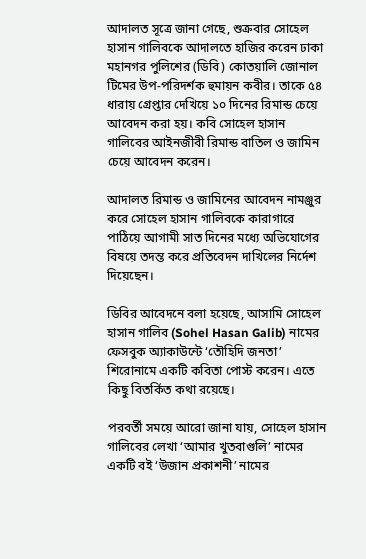আদালত সূত্রে জানা গেছে, শুক্রবার সোহেল হাসান গালিবকে আদালতে হাজির করেন ঢাকা মহানগর পুলিশের (ডিবি) কোতয়ালি জোনাল টিমের উপ-পরিদর্শক হুমায়ন কবীর। তাকে ৫৪ ধারায় গ্রেপ্তার দেখিয়ে ১০ দিনের রিমান্ড চেয়ে আবেদন করা হয়। কবি সোহেল হাসান গালিবের আইনজীবী রিমান্ড বাতিল ও জামিন চেয়ে আবেদন করেন।

আদালত রিমান্ড ও জামিনের আবেদন নামঞ্জুর করে সোহেল হাসান গালিবকে কারাগারে পাঠিয়ে আগামী সাত দিনের মধ্যে অভিযোগের বিষয়ে তদন্ত করে প্রতিবেদন দাখিলের নির্দেশ দিয়েছেন।

ডিবির আবেদনে বলা হয়েছে, আসামি সোহেল হাসান গালিব (Sohel Hasan Galib) নামের ফেসবুক অ্যাকাউন্টে ‘তৌহিদি জনতা’ শিরোনামে একটি কবিতা পোস্ট করেন। এতে কিছু বিতর্কিত কথা রয়েছে।

পরবর্তী সময়ে আরো জানা যায়, সোহেল হাসান গালিবের লেখা ‘আমার খুতবাগুলি’ নামের একটি বই ‘উজান প্রকাশনী’ নামের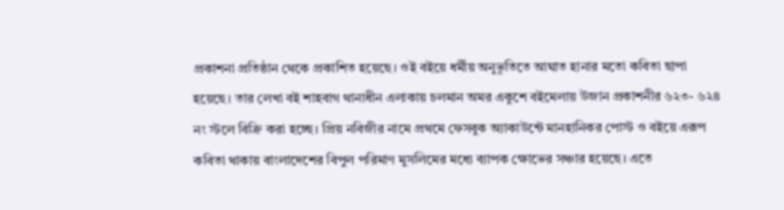প্রকাশনা প্রতিষ্ঠান থেকে প্রকাশিত হয়েছে। ওই বইয়ে ধর্মীয় অনুভূতিতে আঘাত হানার মতো কবিতা ছাপা হয়েছে। তার লেখা বই শাহবাগ থানাধীন এলাকায় চলমান অমর একুশে বইমেলায় উজান প্রকাশনীর ৬২৩- ৬২৪ নং স্টলে বিক্রি করা হচ্ছে। প্রিয় নবিজীর নামে প্রথমে ফেসবুক অ্যাকাউন্টে মানহানিকর পোস্ট ও বইয়ে এরূপ কবিতা থাকায় বাংলাদেশের বিপুল পরিমাণ মুসলিমের মধ্যে ব্যাপক ক্ষোভের সঞ্চার হয়েছে। এতে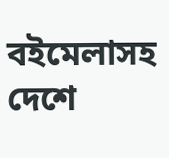বইমেলাসহ দেশে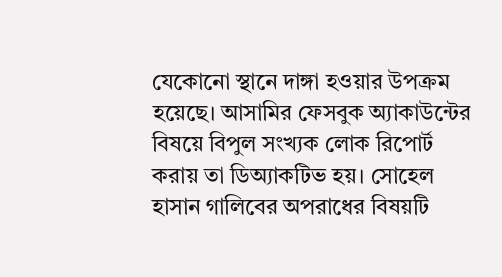যেকোনো স্থানে দাঙ্গা হওয়ার উপক্রম হয়েছে। আসামির ফেসবুক অ্যাকাউন্টের বিষয়ে বিপুল সংখ্যক লোক রিপোর্ট করায় তা ডিঅ্যাকটিভ হয়। সোহেল হাসান গালিবের অপরাধের বিষয়টি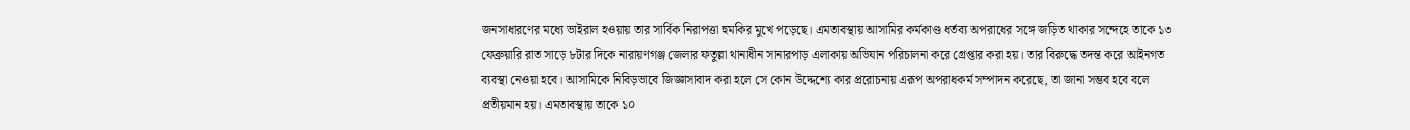জনসাধারণের মধ্যে ভাইরাল হওয়ায় তার সার্বিক নিরাপত্তা হুমকির মুখে পড়েছে। এমতাবস্থায় আসামির কর্মকাণ্ড ধর্তব্য অপরাধের সঙ্গে জড়িত থাকার সন্দেহে তাকে ১৩ ফেব্রুয়ারি রাত সাড়ে ৮টার দিকে নারায়ণগঞ্জ জেলার ফতুল্লা থানাধীন সানারপাড় এলাকায় অভিযান পরিচালনা করে গ্রেপ্তার করা হয়। তার বিরুদ্ধে তদন্ত করে আইনগত ব্যবস্থা নেওয়া হবে। আসামিকে নিবিড়ভাবে জিজ্ঞাসাবাদ করা হলে সে কোন উদ্দেশ্যে কার প্ররোচনায় এরূপ অপরাধকর্ম সম্পাদন করেছে, তা জানা সম্ভব হবে বলে প্রতীয়মান হয়। এমতাবস্থায় তাকে ১০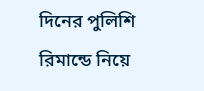দিনের পুলিশি রিমান্ডে নিয়ে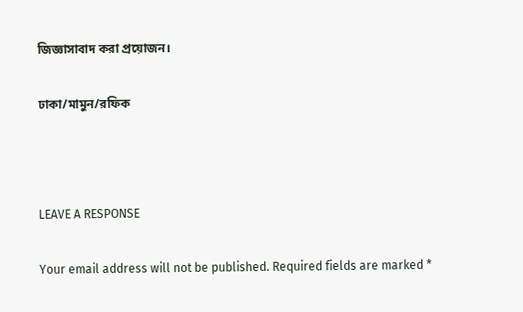জিজ্ঞাসাবাদ করা প্রয়োজন।

ঢাকা/মামুন/রফিক



LEAVE A RESPONSE

Your email address will not be published. Required fields are marked *